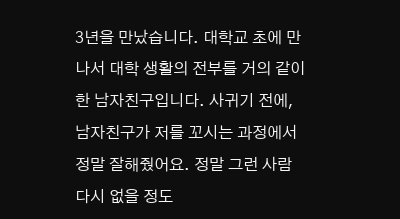3년을 만났습니다. 대학교 초에 만나서 대학 생활의 전부를 거의 같이 한 남자친구입니다. 사귀기 전에, 남자친구가 저를 꼬시는 과정에서 정말 잘해줬어요. 정말 그런 사람 다시 없을 정도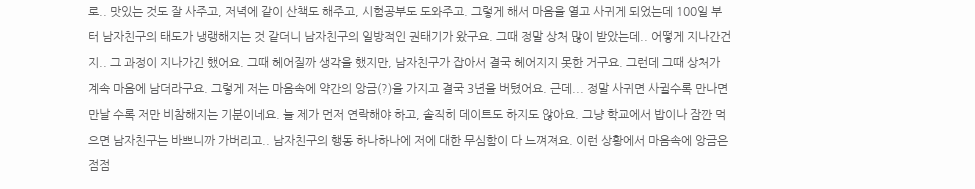로.. 맛있는 것도 잘 사주고, 저녁에 같이 산책도 해주고, 시험공부도 도와주고. 그렇게 해서 마음을 열고 사귀게 되었는데 100일 부터 남자친구의 태도가 냉랭해지는 것 같더니 남자친구의 일방적인 권태기가 왔구요. 그때 정말 상처 많이 받았는데.. 어떻게 지나간건지.. 그 과정이 지나가긴 했어요. 그때 헤어질까 생각을 했지만, 남자친구가 잡아서 결국 헤어지지 못한 거구요. 그런데 그때 상처가 계속 마음에 남더라구요. 그렇게 저는 마음속에 약간의 앙금(?)을 가지고 결국 3년을 버텼어요. 근데... 정말 사귀면 사귈수록 만나면 만날 수록 저만 비참해지는 기분이네요. 늘 제가 먼저 연락해야 하고, 솔직히 데이트도 하지도 않아요. 그냥 학교에서 밥이나 잠깐 먹으면 남자친구는 바쁘니까 가버리고.. 남자친구의 행동 하나하나에 저에 대한 무심함이 다 느껴져요. 이런 상황에서 마음속에 앙금은 점점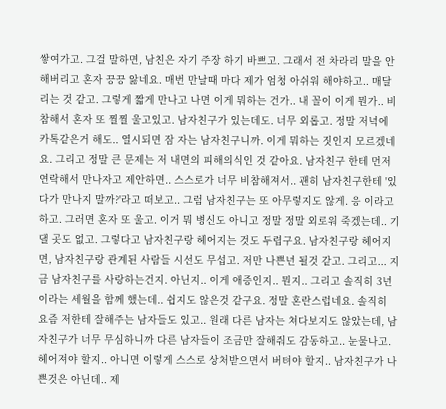쌓여가고. 그걸 말하면, 남친은 자기 주장 하기 바쁘고. 그래서 전 차라리 말을 안해버리고 혼자 끙끙 앓네요. 매번 만날때 마다 제가 엄청 아쉬워 해야하고.. 매달리는 것 같고. 그렇게 짧게 만나고 나면 이게 뭐하는 건가.. 내 꼴이 이게 뭔가.. 비참해서 혼자 또 찔찔 울고있고. 남자친구가 있는데도. 너무 외롭고. 정말 저녁에 카톡같은거 해도.. 열시되면 잠 자는 남자친구니까. 이게 뭐하는 짓인지 모르겠네요. 그리고 정말 큰 문제는 저 내면의 피해의식인 것 같아요. 남자친구 한테 먼저 연락해서 만나자고 제안하면.. 스스로가 너무 비참해져서.. 괜히 남자친구한테 '있다가 만나지 말까?'라고 떠보고.. 그럼 남자친구는 또 아무렇지도 않게. 응 이라고 하고. 그러면 혼자 또 울고. 이거 뭐 병신도 아니고 정말 정말 외로워 죽겠는데.. 기댈 곳도 없고. 그렇다고 남자친구랑 헤어지는 것도 두렵구요. 남자친구랑 헤어지면, 남자친구랑 관계된 사람들 시선도 무섭고. 저만 나쁜년 될것 같고. 그리고... 지금 남자친구를 사랑하는건지. 아닌지.. 이게 애증인지.. 뭔지.. 그리고 솔직히 3년이라는 세월을 함께 했는데.. 쉽지도 않은것 같구요. 정말 혼란스럽네요. 솔직히 요즘 저한테 잘해주는 남자들도 있고.. 원래 다른 남자는 쳐다보지도 않았는데, 남자친구가 너무 무심하니까 다른 남자들이 조금만 잘해줘도 감동하고.. 눈물나고. 헤어져야 할지.. 아니면 이렇게 스스로 상처받으면서 버텨야 할지.. 남자친구가 나쁜것은 아닌데.. 제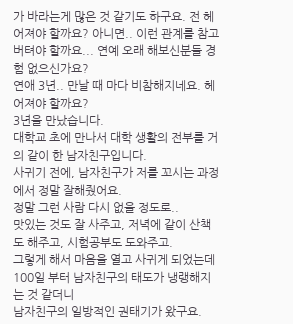가 바라는게 많은 것 같기도 하구요. 전 헤어져야 할까요? 아니면.. 이런 관계를 참고 버텨야 할까요... 연예 오래 해보신분들 경험 없으신가요?
연애 3년.. 만날 때 마다 비참해지네요. 헤어져야 할까요?
3년을 만났습니다.
대학교 초에 만나서 대학 생활의 전부를 거의 같이 한 남자친구입니다.
사귀기 전에, 남자친구가 저를 꼬시는 과정에서 정말 잘해줬어요.
정말 그런 사람 다시 없을 정도로..
맛있는 것도 잘 사주고, 저녁에 같이 산책도 해주고, 시험공부도 도와주고.
그렇게 해서 마음을 열고 사귀게 되었는데
100일 부터 남자친구의 태도가 냉랭해지는 것 같더니
남자친구의 일방적인 권태기가 왔구요.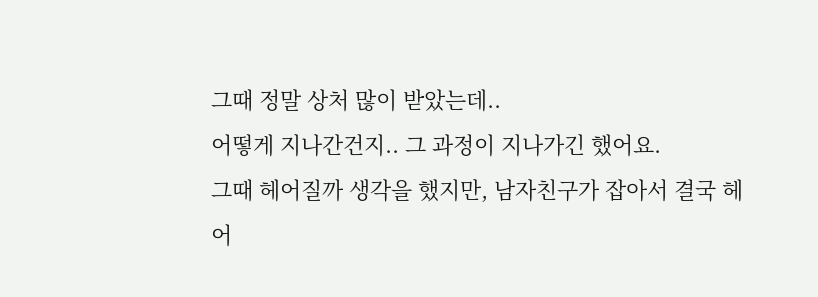그때 정말 상처 많이 받았는데..
어떻게 지나간건지.. 그 과정이 지나가긴 했어요.
그때 헤어질까 생각을 했지만, 남자친구가 잡아서 결국 헤어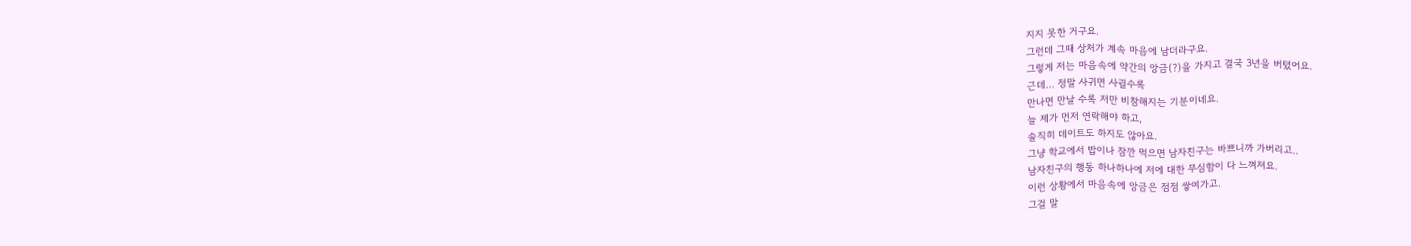지지 못한 거구요.
그런데 그때 상처가 계속 마음에 남더라구요.
그렇게 저는 마음속에 약간의 앙금(?)을 가지고 결국 3년을 버텼어요.
근데... 정말 사귀면 사귈수록
만나면 만날 수록 저만 비참해지는 기분이네요.
늘 제가 먼저 연락해야 하고,
솔직히 데이트도 하지도 않아요.
그냥 학교에서 밥이나 잠깐 먹으면 남자친구는 바쁘니까 가버리고..
남자친구의 행동 하나하나에 저에 대한 무심함이 다 느껴져요.
이런 상황에서 마음속에 앙금은 점점 쌓여가고.
그걸 말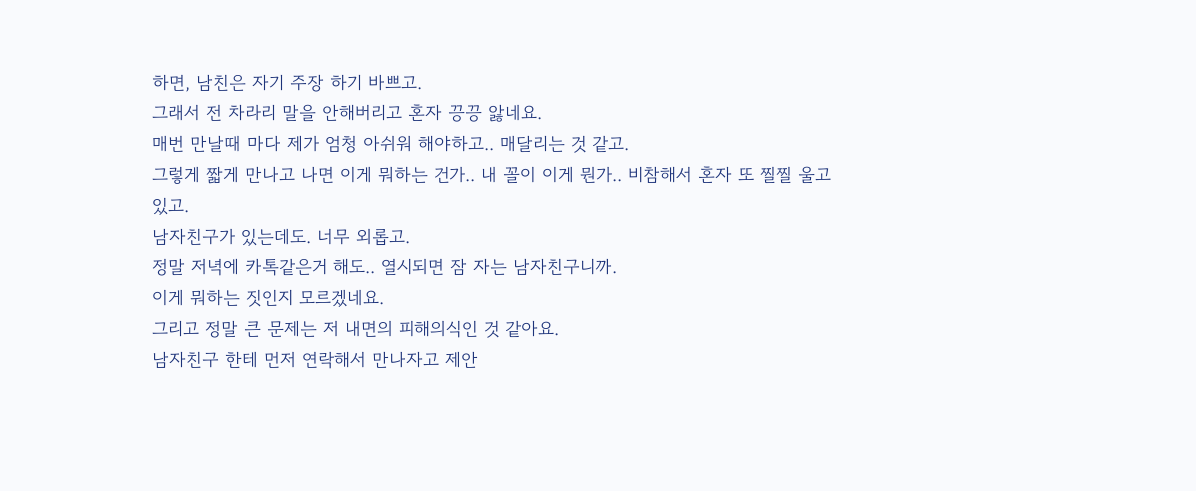하면, 남친은 자기 주장 하기 바쁘고.
그래서 전 차라리 말을 안해버리고 혼자 끙끙 앓네요.
매번 만날때 마다 제가 엄청 아쉬워 해야하고.. 매달리는 것 같고.
그렇게 짧게 만나고 나면 이게 뭐하는 건가.. 내 꼴이 이게 뭔가.. 비참해서 혼자 또 찔찔 울고있고.
남자친구가 있는데도. 너무 외롭고.
정말 저녁에 카톡같은거 해도.. 열시되면 잠 자는 남자친구니까.
이게 뭐하는 짓인지 모르겠네요.
그리고 정말 큰 문제는 저 내면의 피해의식인 것 같아요.
남자친구 한테 먼저 연락해서 만나자고 제안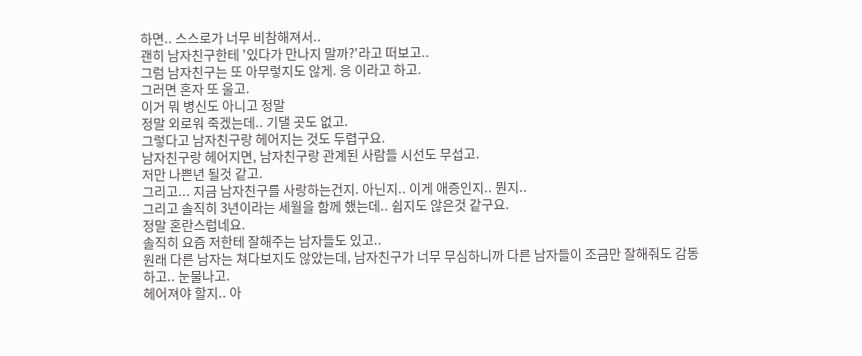하면.. 스스로가 너무 비참해져서..
괜히 남자친구한테 '있다가 만나지 말까?'라고 떠보고..
그럼 남자친구는 또 아무렇지도 않게. 응 이라고 하고.
그러면 혼자 또 울고.
이거 뭐 병신도 아니고 정말
정말 외로워 죽겠는데.. 기댈 곳도 없고.
그렇다고 남자친구랑 헤어지는 것도 두렵구요.
남자친구랑 헤어지면, 남자친구랑 관계된 사람들 시선도 무섭고.
저만 나쁜년 될것 같고.
그리고... 지금 남자친구를 사랑하는건지. 아닌지.. 이게 애증인지.. 뭔지..
그리고 솔직히 3년이라는 세월을 함께 했는데.. 쉽지도 않은것 같구요.
정말 혼란스럽네요.
솔직히 요즘 저한테 잘해주는 남자들도 있고..
원래 다른 남자는 쳐다보지도 않았는데, 남자친구가 너무 무심하니까 다른 남자들이 조금만 잘해줘도 감동하고.. 눈물나고.
헤어져야 할지.. 아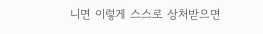니면 이렇게 스스로 상처받으면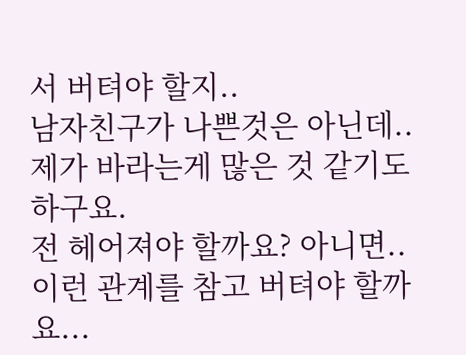서 버텨야 할지..
남자친구가 나쁜것은 아닌데.. 제가 바라는게 많은 것 같기도 하구요.
전 헤어져야 할까요? 아니면.. 이런 관계를 참고 버텨야 할까요...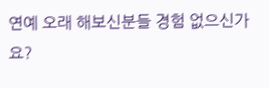연예 오래 해보신분들 경험 없으신가요?